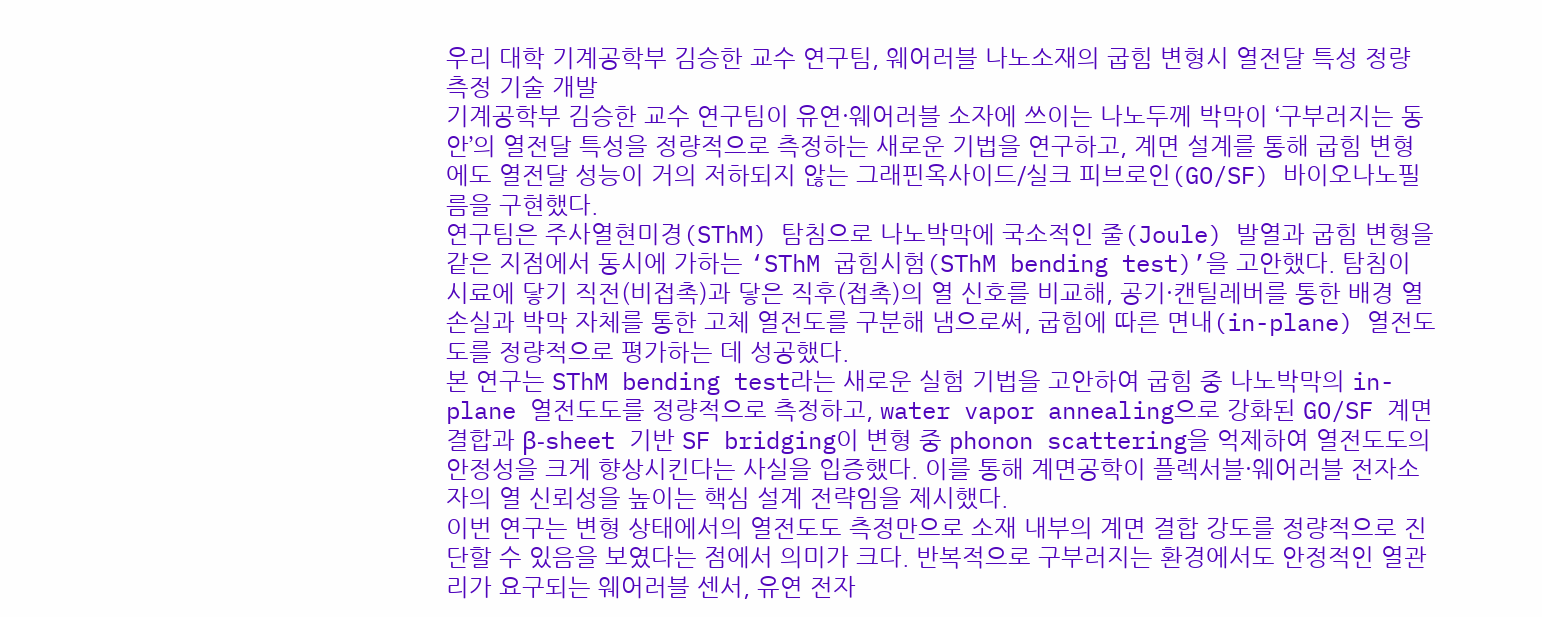우리 대학 기계공학부 김승한 교수 연구팀, 웨어러블 나노소재의 굽힘 변형시 열전달 특성 정량 측정 기술 개발
기계공학부 김승한 교수 연구팀이 유연·웨어러블 소자에 쓰이는 나노두께 박막이 ‘구부러지는 동안’의 열전달 특성을 정량적으로 측정하는 새로운 기법을 연구하고, 계면 설계를 통해 굽힘 변형에도 열전달 성능이 거의 저하되지 않는 그래핀옥사이드/실크 피브로인(GO/SF) 바이오나노필름을 구현했다.
연구팀은 주사열현미경(SThM) 탐침으로 나노박막에 국소적인 줄(Joule) 발열과 굽힘 변형을 같은 지점에서 동시에 가하는 ‘SThM 굽힘시험(SThM bending test)’을 고안했다. 탐침이 시료에 닿기 직전(비접촉)과 닿은 직후(접촉)의 열 신호를 비교해, 공기·캔틸레버를 통한 배경 열손실과 박막 자체를 통한 고체 열전도를 구분해 냄으로써, 굽힘에 따른 면내(in-plane) 열전도도를 정량적으로 평가하는 데 성공했다.
본 연구는 SThM bending test라는 새로운 실험 기법을 고안하여 굽힘 중 나노박막의 in-plane 열전도도를 정량적으로 측정하고, water vapor annealing으로 강화된 GO/SF 계면결합과 β-sheet 기반 SF bridging이 변형 중 phonon scattering을 억제하여 열전도도의 안정성을 크게 향상시킨다는 사실을 입증했다. 이를 통해 계면공학이 플렉서블·웨어러블 전자소자의 열 신뢰성을 높이는 핵심 설계 전략임을 제시했다.
이번 연구는 변형 상태에서의 열전도도 측정만으로 소재 내부의 계면 결합 강도를 정량적으로 진단할 수 있음을 보였다는 점에서 의미가 크다. 반복적으로 구부러지는 환경에서도 안정적인 열관리가 요구되는 웨어러블 센서, 유연 전자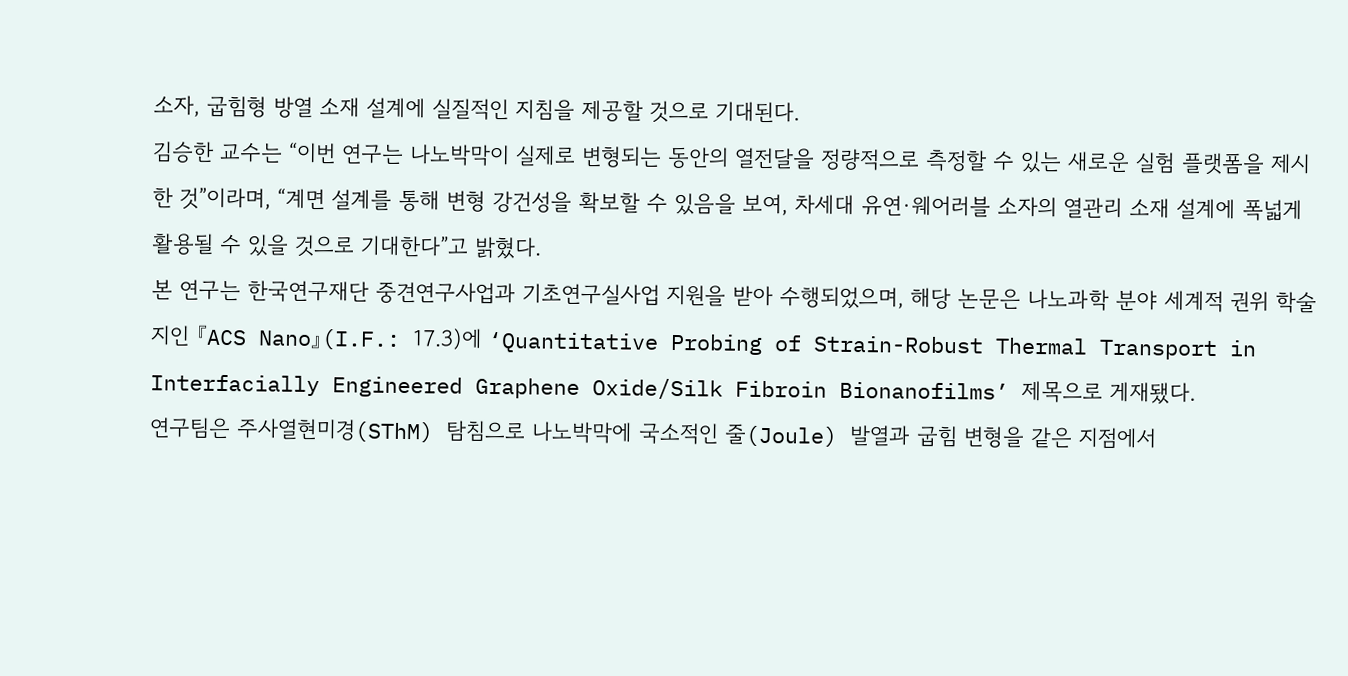소자, 굽힘형 방열 소재 설계에 실질적인 지침을 제공할 것으로 기대된다.
김승한 교수는 “이번 연구는 나노박막이 실제로 변형되는 동안의 열전달을 정량적으로 측정할 수 있는 새로운 실험 플랫폼을 제시한 것”이라며, “계면 설계를 통해 변형 강건성을 확보할 수 있음을 보여, 차세대 유연·웨어러블 소자의 열관리 소재 설계에 폭넓게 활용될 수 있을 것으로 기대한다”고 밝혔다.
본 연구는 한국연구재단 중견연구사업과 기초연구실사업 지원을 받아 수행되었으며, 해당 논문은 나노과학 분야 세계적 권위 학술지인 『ACS Nano』(I.F.: 17.3)에 ‘Quantitative Probing of Strain-Robust Thermal Transport in Interfacially Engineered Graphene Oxide/Silk Fibroin Bionanofilms’ 제목으로 게재됐다.
연구팀은 주사열현미경(SThM) 탐침으로 나노박막에 국소적인 줄(Joule) 발열과 굽힘 변형을 같은 지점에서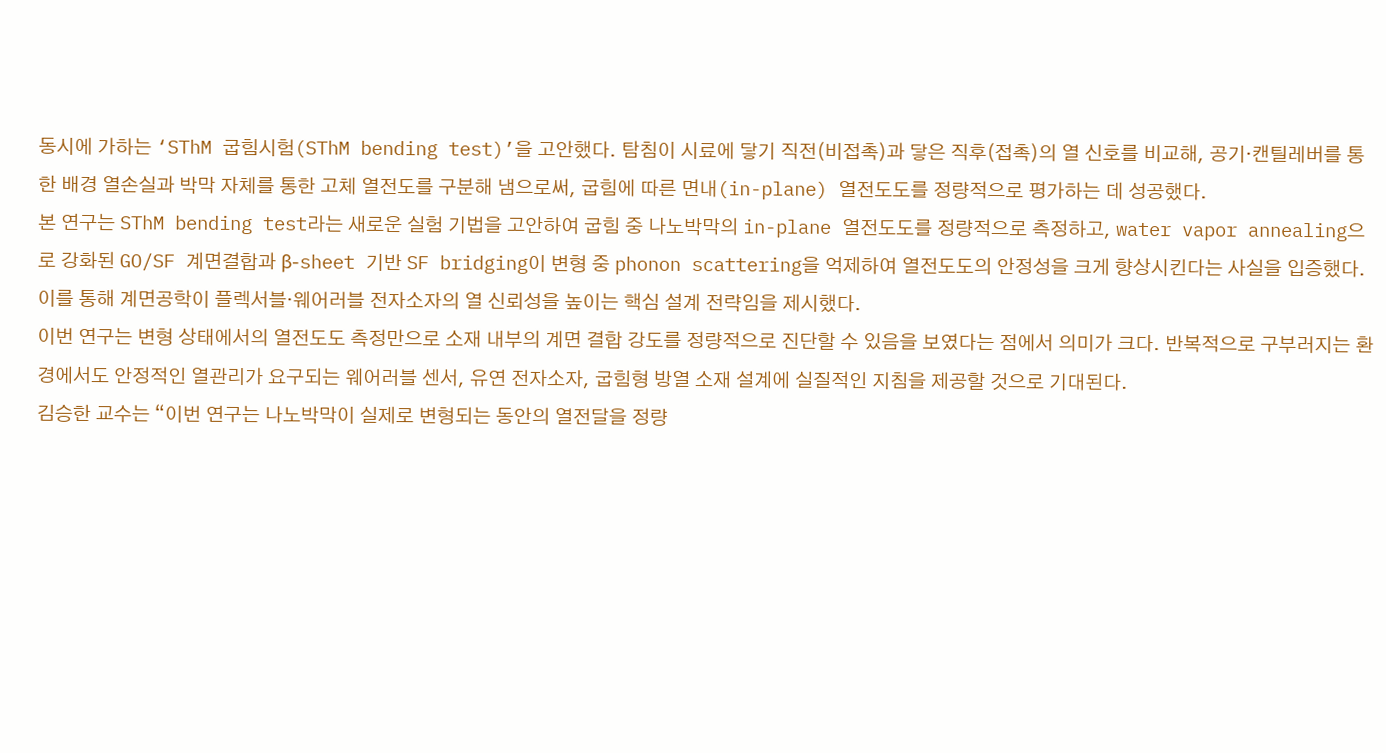동시에 가하는 ‘SThM 굽힘시험(SThM bending test)’을 고안했다. 탐침이 시료에 닿기 직전(비접촉)과 닿은 직후(접촉)의 열 신호를 비교해, 공기·캔틸레버를 통한 배경 열손실과 박막 자체를 통한 고체 열전도를 구분해 냄으로써, 굽힘에 따른 면내(in-plane) 열전도도를 정량적으로 평가하는 데 성공했다.
본 연구는 SThM bending test라는 새로운 실험 기법을 고안하여 굽힘 중 나노박막의 in-plane 열전도도를 정량적으로 측정하고, water vapor annealing으로 강화된 GO/SF 계면결합과 β-sheet 기반 SF bridging이 변형 중 phonon scattering을 억제하여 열전도도의 안정성을 크게 향상시킨다는 사실을 입증했다. 이를 통해 계면공학이 플렉서블·웨어러블 전자소자의 열 신뢰성을 높이는 핵심 설계 전략임을 제시했다.
이번 연구는 변형 상태에서의 열전도도 측정만으로 소재 내부의 계면 결합 강도를 정량적으로 진단할 수 있음을 보였다는 점에서 의미가 크다. 반복적으로 구부러지는 환경에서도 안정적인 열관리가 요구되는 웨어러블 센서, 유연 전자소자, 굽힘형 방열 소재 설계에 실질적인 지침을 제공할 것으로 기대된다.
김승한 교수는 “이번 연구는 나노박막이 실제로 변형되는 동안의 열전달을 정량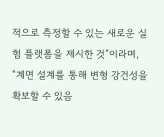적으로 측정할 수 있는 새로운 실험 플랫폼을 제시한 것”이라며, “계면 설계를 통해 변형 강건성을 확보할 수 있음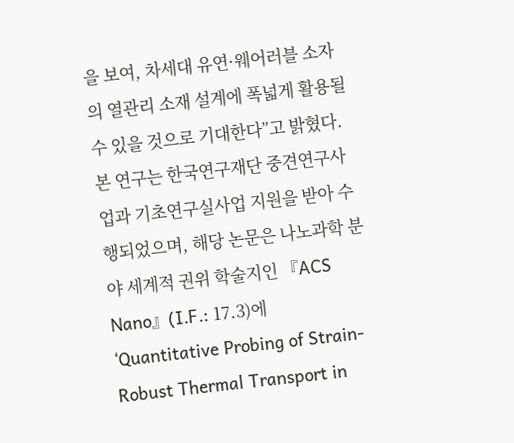을 보여, 차세대 유연·웨어러블 소자의 열관리 소재 설계에 폭넓게 활용될 수 있을 것으로 기대한다”고 밝혔다.
본 연구는 한국연구재단 중견연구사업과 기초연구실사업 지원을 받아 수행되었으며, 해당 논문은 나노과학 분야 세계적 권위 학술지인 『ACS Nano』(I.F.: 17.3)에 ‘Quantitative Probing of Strain-Robust Thermal Transport in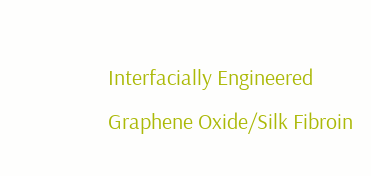Interfacially Engineered Graphene Oxide/Silk Fibroin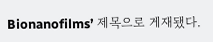Bionanofilms’ 제목으로 게재됐다.